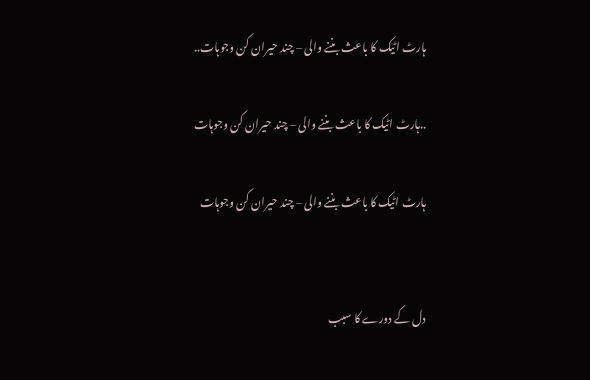ہارٹ اٹیک کا باعث بننے والی – چند حیران کن وجوہات..

..ہارٹ اٹیک کا باعث بننے والی – چند حیران کن وجوہات

ہارٹ اٹیک کا باعث بننے والی – چند حیران کن وجوہات


دل کے دورے کا سبب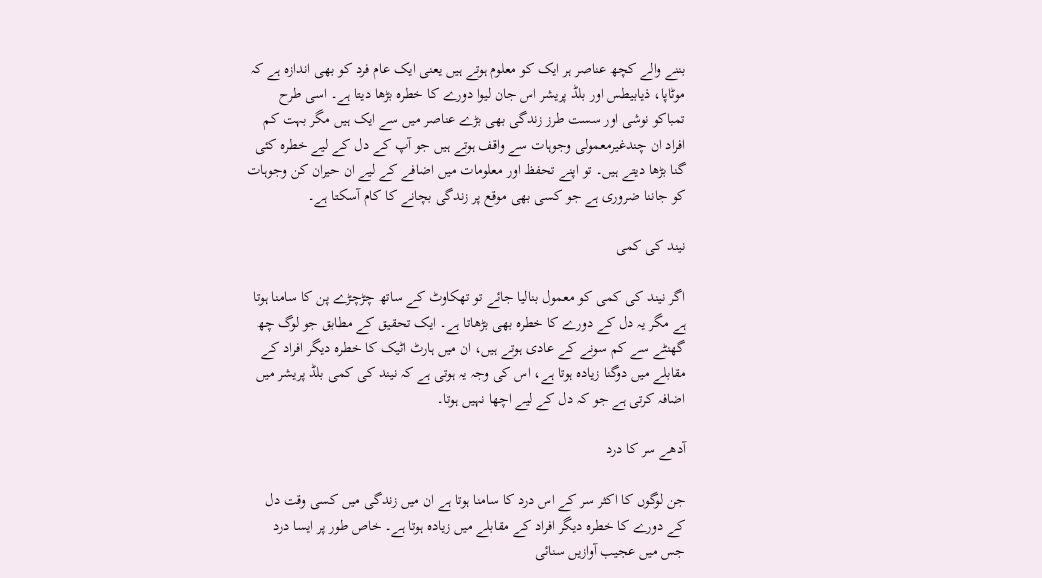بننے والے کچھ عناصر ہر ایک کو معلوم ہوتے ہیں یعنی ایک عام فرد کو بھی اندازہ ہے کہ موٹاپا، ذیابیطس اور بلڈ پریشر اس جان لیوا دورے کا خطرہ بڑھا دیتا ہے۔ اسی طرح تمباکو نوشی اور سست طرز زندگی بھی بڑے عناصر میں سے ایک ہیں مگر بہت کم افراد ان چندغیرمعمولی وجوہات سے واقف ہوتے ہیں جو آپ کے دل کے لیے خطرہ کئی گنا بڑھا دیتے ہیں۔ تو اپنے تحفظ اور معلومات میں اضافے کے لیے ان حیران کن وجوہات کو جاننا ضروری ہے جو کسی بھی موقع پر زندگی بچانے کا کام آسکتا ہے۔

نیند کی کمی

اگر نیند کی کمی کو معمول بنالیا جائے تو تھکاوٹ کے ساتھ چڑچڑے پن کا سامنا ہوتا ہے مگر یہ دل کے دورے کا خطرہ بھی بڑھاتا ہے۔ ایک تحقیق کے مطابق جو لوگ چھ گھنٹے سے کم سونے کے عادی ہوتے ہیں، ان میں ہارٹ اٹیک کا خطرہ دیگر افراد کے مقابلے میں دوگنا زیادہ ہوتا ہے، اس کی وجہ یہ ہوتی ہے کہ نیند کی کمی بلڈ پریشر میں اضافہ کرتی ہے جو کہ دل کے لیے اچھا نہیں ہوتا۔

آدھے سر کا درد

جن لوگوں کا اکثر سر کے اس درد کا سامنا ہوتا ہے ان میں زندگی میں کسی وقت دل کے دورے کا خطرہ دیگر افراد کے مقابلے میں زیادہ ہوتا ہے۔ خاص طور پر ایسا درد جس میں عجیب آوازیں سنائی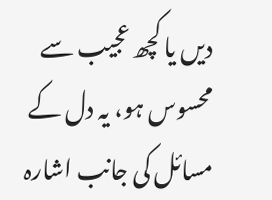دیں یا کچھ عجیب سے محسوس ہو، یہ دل کے مسائل کی جانب اشارہ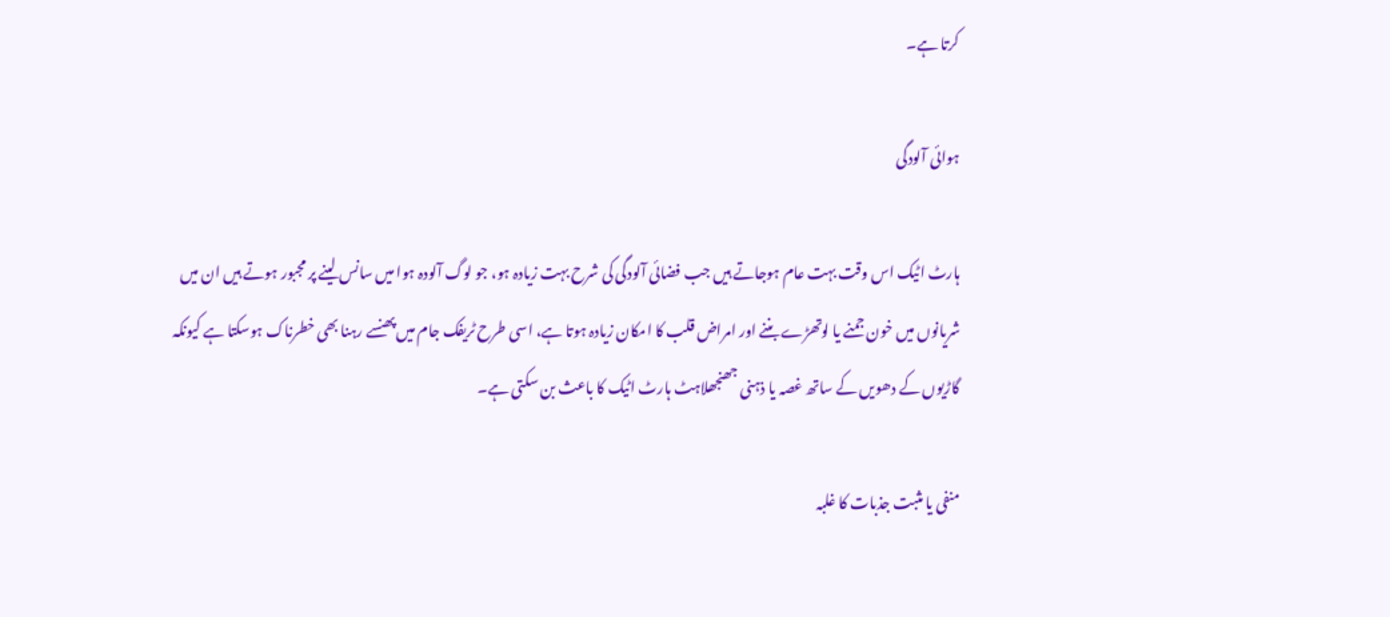کرتا ہے۔

ہوائی آلودگی

ہارٹ اٹیک اس وقت بہت عام ہوجاتے ہیں جب فضائی آلودگی کی شرح بہت زیادہ ہو، جو لوگ آلودہ ہوا میں سانس لینے پر مجبور ہوتے ہیں ان میں شریانوں میں خون جمنے یا لوتھڑے بننے اور امراض قلب کا امکان زیادہ ہوتا ہے، اسی طرح ٹریفک جام میں پھنسے رہنا بھی خطرناک ہوسکتا ہے کیونکہ گاڑیوں کے دھویں کے ساتھ غصہ یا ذہنی جھنجھلاہٹ ہارٹ اٹیک کا باعث بن سکتی ہے۔

منفی یا مثبت جذبات کا غلبہ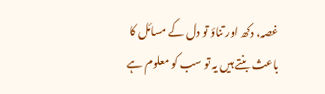غصہ، دکھ اور تناؤ تو دل کے مسائل کا باعث بنتے ہیں یہ تو سب کو معلوم ہے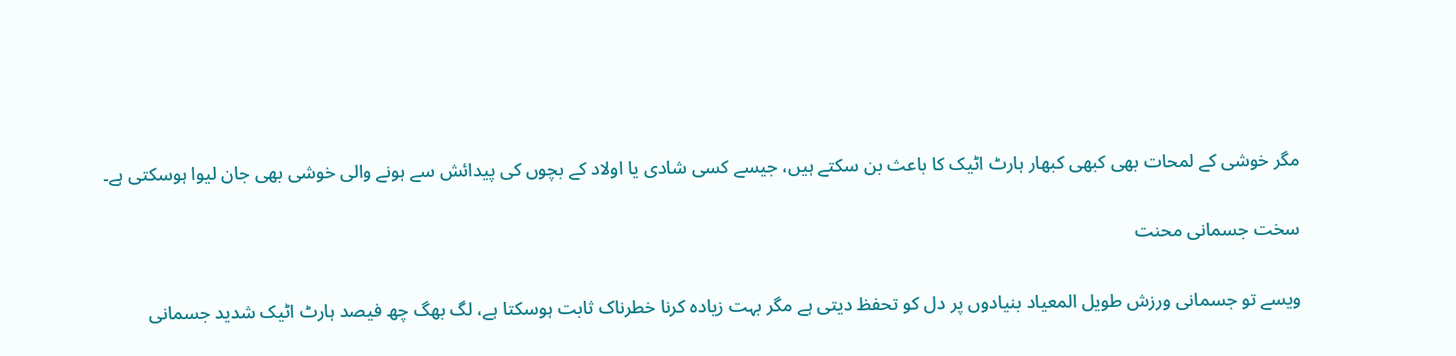مگر خوشی کے لمحات بھی کبھی کبھار ہارٹ اٹیک کا باعث بن سکتے ہیں، جیسے کسی شادی یا اولاد کے بچوں کی پیدائش سے ہونے والی خوشی بھی جان لیوا ہوسکتی ہے۔

سخت جسمانی محنت

ویسے تو جسمانی ورزش طویل المعیاد بنیادوں پر دل کو تحفظ دیتی ہے مگر بہت زیادہ کرنا خطرناک ثابت ہوسکتا ہے، لگ بھگ چھ فیصد ہارٹ اٹیک شدید جسمانی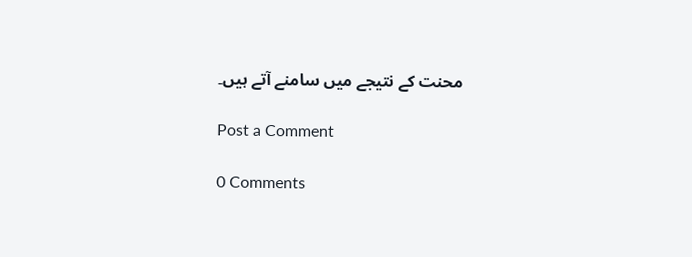محنت کے نتیجے میں سامنے آتے ہیں۔

Post a Comment

0 Comments